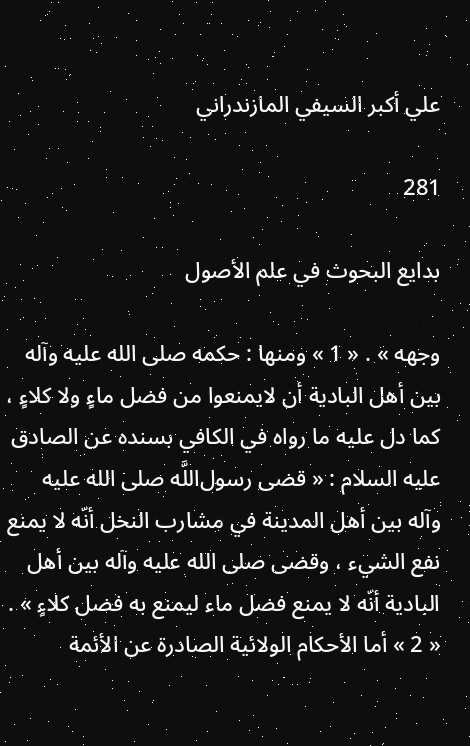علي أكبر السيفي المازندراني

281

بدايع البحوث في علم الأصول

وجهه » . « 1 » ومنها : حكمه صلى الله عليه وآله بين أهل البادية أن لايمنعوا من فضل ماءٍ ولا كلاءٍ ، كما دل عليه ما رواه في الكافي بسنده عن الصادق عليه السلام : « قضى رسول‌اللَّه صلى الله عليه وآله بين أهل المدينة في مشارب النخل أنّه لا يمنع نفع الشيء ، وقضى صلى الله عليه وآله بين أهل البادية أنّه لا يمنع فضل ماء ليمنع به فضل كلاءٍ » . « 2 » أما الأحكام الولائية الصادرة عن الأئمة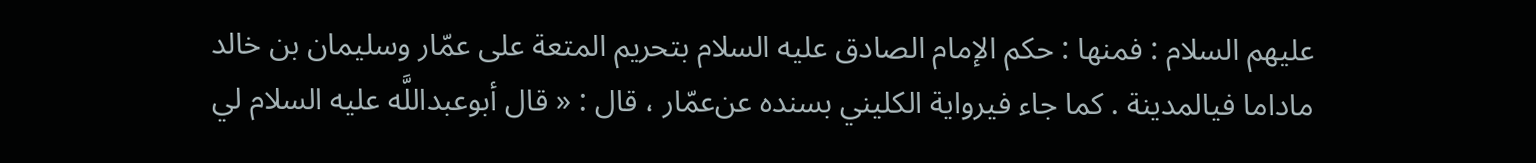عليهم السلام : فمنها : حكم الإمام الصادق عليه السلام بتحريم المتعة على عمّار وسليمان بن خالد ماداما فيالمدينة . كما جاء فيرواية الكليني بسنده عن‌عمّار ، قال : « قال أبوعبداللَّه عليه السلام لي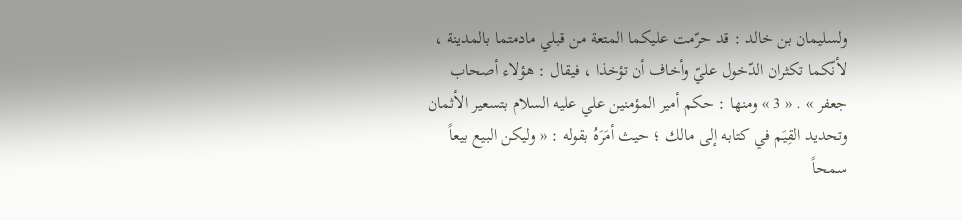ولسليمان بن خالد : قد حرّمت عليكما المتعة من قبلي مادمتما بالمدينة ، لأنّكما تكثران الدّخول عليّ وأخاف أن تؤخذا ، فيقال : هؤلاء أصحاب جعفر » . « 3 » ومنها : حكم أمير المؤمنين علي عليه السلام بتسعير الأثمان وتحديد القِيَم في كتابه إلى مالك ؛ حيث أمَرَهُ بقوله : « وليكن البيع بيعاً سمحاً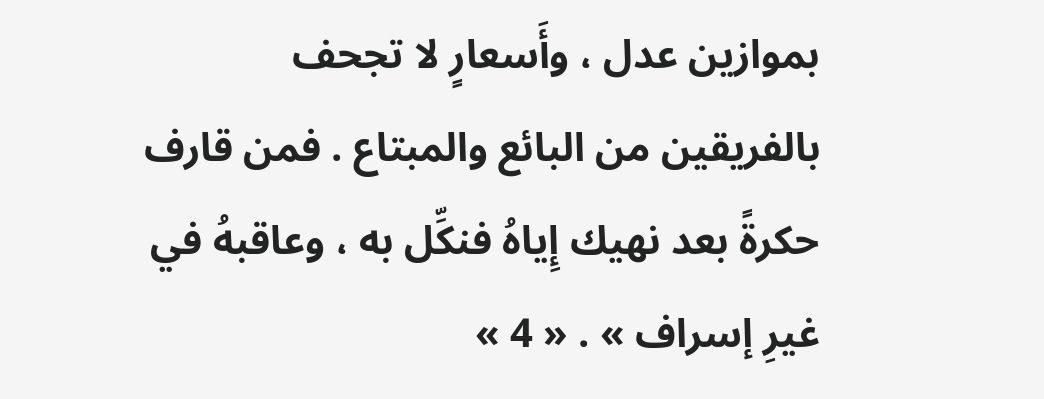بموازين عدل ، وأَسعارٍ لا تجحف بالفريقين من البائع والمبتاع . فمن قارف حكرةً بعد نهيك إِياهُ فنكِّل به ، وعاقبهُ في غيرِ إسراف » . « 4 »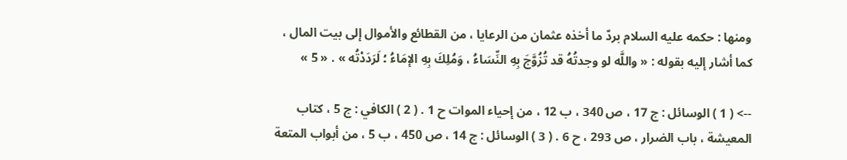ومنها : حكمه عليه السلام بردّ ما أخذه عثمان من الرعايا ، من القطائع والأموال إلى بيت المال ، كما أشار إليه بقوله : « واللَّه لو وجدتُهُ قد تُزُوَّجَ بِهِ النِّسَاءُ ، وَمُلِكَ بِهِ الإمَاءُ ؛ لَرَدَدْتُه » . « 5 »

--> ( 1 ) الوسائل : ج 17 ، ص 340 ، ب 12 ، من إحياء الموات ح 1 . ( 2 ) الكافي : ج 5 ، كتاب المعيشة ، باب الضرار ، ص 293 ، ح 6 . ( 3 ) الوسائل : ج 14 ، ص 450 ، ب 5 ، من أبواب المتعة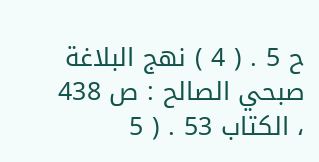ح 5 . ( 4 ) نهج البلاغة صبحي الصالح : ص 438 ، الكتاب 53 . ( 5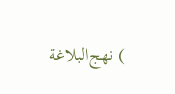) نهج‌البلاغة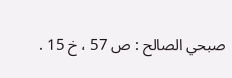صبحي الصالح : ص 57 ، خ 15 .